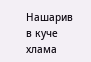Нашарив в куче хлама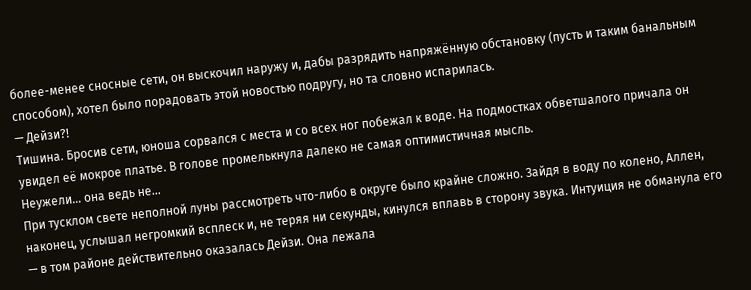более-менее сносные сети, он выскочил наружу и, дабы разрядить напряжённую обстановку (пусть и таким банальным способом), хотел было порадовать этой новостью подругу, но та словно испарилась.
— Дейзи?!
Тишина. Бросив сети, юноша сорвался с места и со всех ног побежал к воде. На подмостках обветшалого причала он увидел её мокрое платье. В голове промелькнула далеко не самая оптимистичная мысль.
Неужели… она ведь не…
При тусклом свете неполной луны рассмотреть что-либо в округе было крайне сложно. Зайдя в воду по колено, Аллен, наконец, услышал негромкий всплеск и, не теряя ни секунды, кинулся вплавь в сторону звука. Интуиция не обманула его — в том районе действительно оказалась Дейзи. Она лежала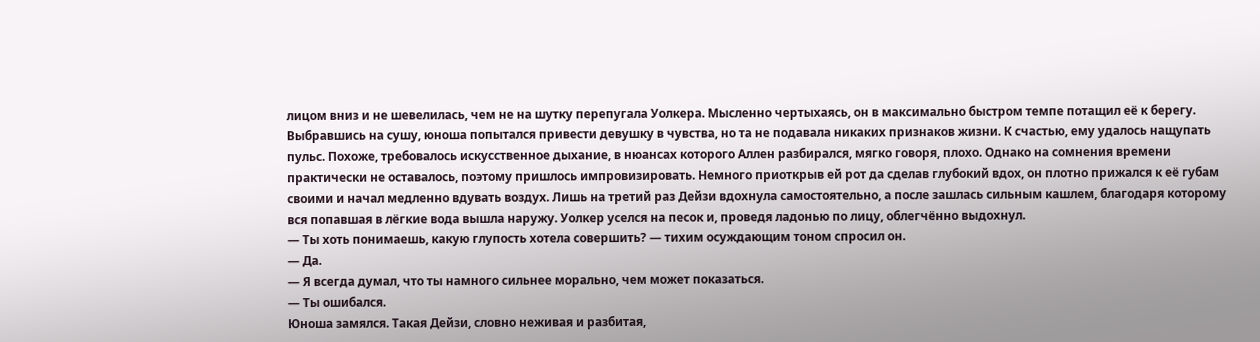лицом вниз и не шевелилась, чем не на шутку перепугала Уолкера. Мысленно чертыхаясь, он в максимально быстром темпе потащил её к берегу.
Выбравшись на сушу, юноша попытался привести девушку в чувства, но та не подавала никаких признаков жизни. К счастью, ему удалось нащупать пульс. Похоже, требовалось искусственное дыхание, в нюансах которого Аллен разбирался, мягко говоря, плохо. Однако на сомнения времени практически не оставалось, поэтому пришлось импровизировать. Немного приоткрыв ей рот да сделав глубокий вдох, он плотно прижался к её губам своими и начал медленно вдувать воздух. Лишь на третий раз Дейзи вдохнула самостоятельно, а после зашлась сильным кашлем, благодаря которому вся попавшая в лёгкие вода вышла наружу. Уолкер уселся на песок и, проведя ладонью по лицу, облегчённо выдохнул.
— Ты хоть понимаешь, какую глупость хотела совершить? — тихим осуждающим тоном спросил он.
— Да.
— Я всегда думал, что ты намного сильнее морально, чем может показаться.
— Ты ошибался.
Юноша замялся. Такая Дейзи, словно неживая и разбитая,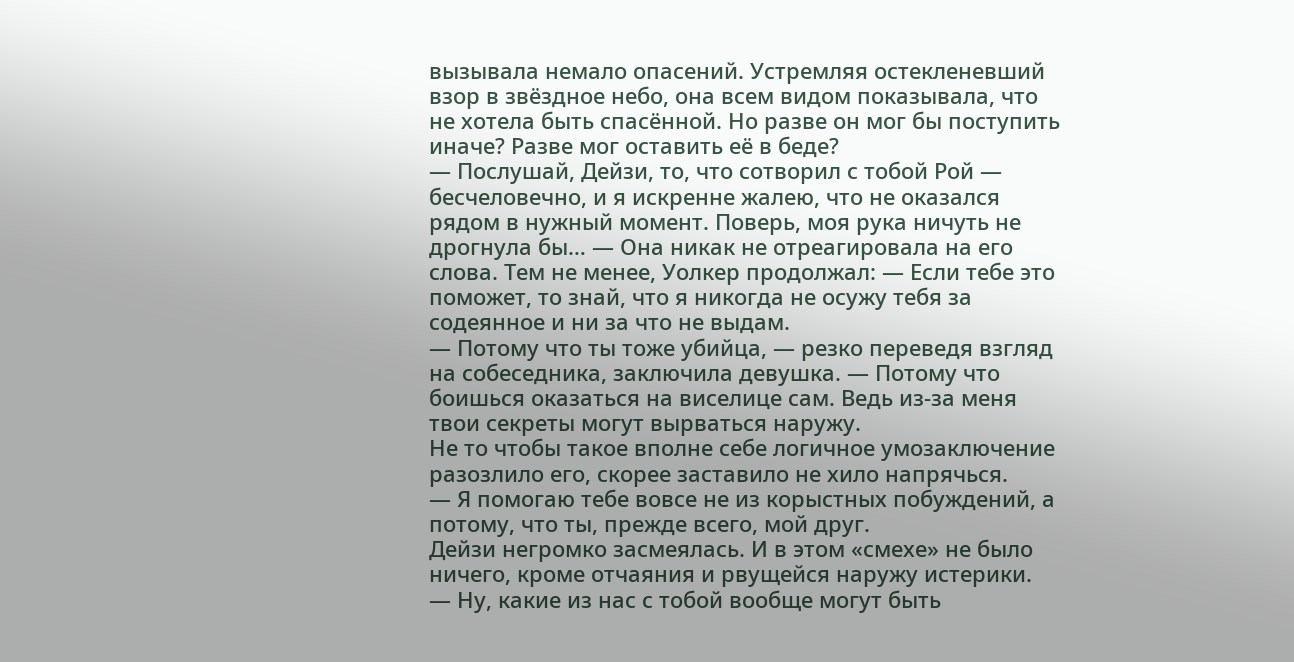вызывала немало опасений. Устремляя остекленевший взор в звёздное небо, она всем видом показывала, что не хотела быть спасённой. Но разве он мог бы поступить иначе? Разве мог оставить её в беде?
— Послушай, Дейзи, то, что сотворил с тобой Рой — бесчеловечно, и я искренне жалею, что не оказался рядом в нужный момент. Поверь, моя рука ничуть не дрогнула бы… — Она никак не отреагировала на его слова. Тем не менее, Уолкер продолжал: — Если тебе это поможет, то знай, что я никогда не осужу тебя за содеянное и ни за что не выдам.
— Потому что ты тоже убийца, — резко переведя взгляд на собеседника, заключила девушка. — Потому что боишься оказаться на виселице сам. Ведь из-за меня твои секреты могут вырваться наружу.
Не то чтобы такое вполне себе логичное умозаключение разозлило его, скорее заставило не хило напрячься.
— Я помогаю тебе вовсе не из корыстных побуждений, а потому, что ты, прежде всего, мой друг.
Дейзи негромко засмеялась. И в этом «смехе» не было ничего, кроме отчаяния и рвущейся наружу истерики.
— Ну, какие из нас с тобой вообще могут быть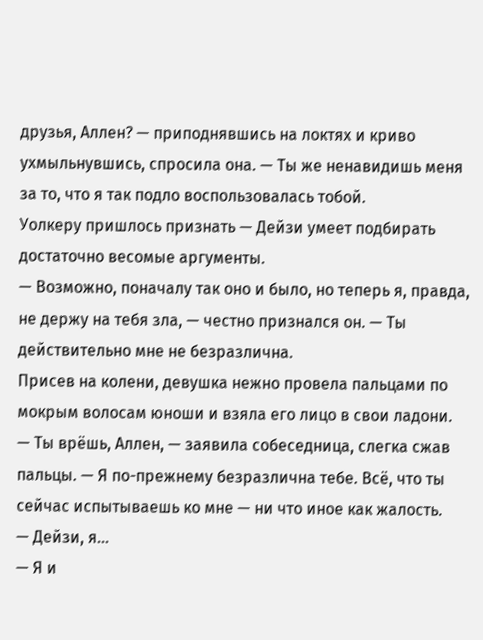друзья, Аллен? — приподнявшись на локтях и криво ухмыльнувшись, спросила она. — Ты же ненавидишь меня за то, что я так подло воспользовалась тобой.
Уолкеру пришлось признать — Дейзи умеет подбирать достаточно весомые аргументы.
— Возможно, поначалу так оно и было, но теперь я, правда, не держу на тебя зла, — честно признался он. — Ты действительно мне не безразлична.
Присев на колени, девушка нежно провела пальцами по мокрым волосам юноши и взяла его лицо в свои ладони.
— Ты врёшь, Аллен, — заявила собеседница, слегка сжав пальцы. — Я по-прежнему безразлична тебе. Всё, что ты сейчас испытываешь ко мне — ни что иное как жалость.
— Дейзи, я…
— Я и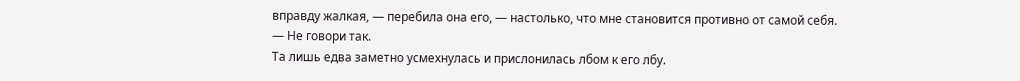вправду жалкая, — перебила она его, — настолько, что мне становится противно от самой себя.
— Не говори так.
Та лишь едва заметно усмехнулась и прислонилась лбом к его лбу.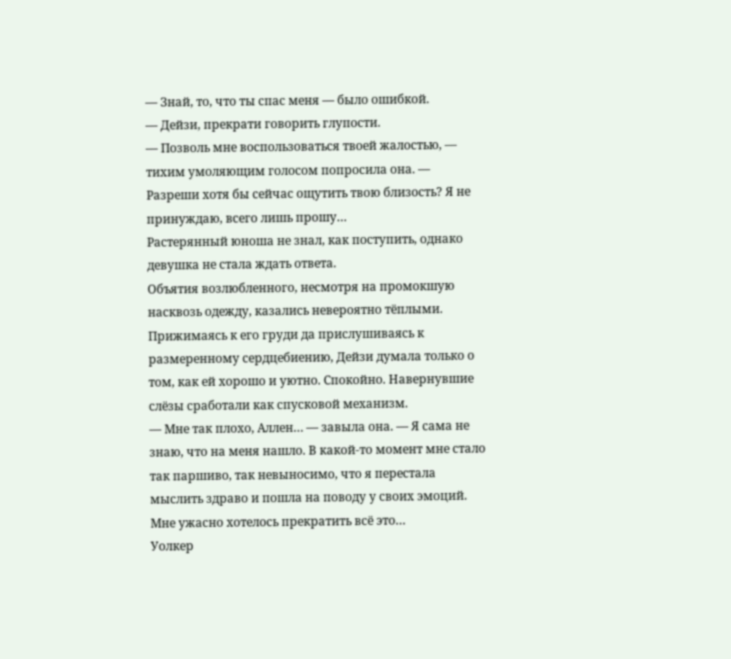— Знай, то, что ты спас меня — было ошибкой.
— Дейзи, прекрати говорить глупости.
— Позволь мне воспользоваться твоей жалостью, — тихим умоляющим голосом попросила она. — Разреши хотя бы сейчас ощутить твою близость? Я не принуждаю, всего лишь прошу…
Растерянный юноша не знал, как поступить, однако девушка не стала ждать ответа.
Объятия возлюбленного, несмотря на промокшую насквозь одежду, казались невероятно тёплыми. Прижимаясь к его груди да прислушиваясь к размеренному сердцебиению, Дейзи думала только о том, как ей хорошо и уютно. Спокойно. Навернувшие слёзы сработали как спусковой механизм.
— Мне так плохо, Аллен… — завыла она. — Я сама не знаю, что на меня нашло. В какой-то момент мне стало так паршиво, так невыносимо, что я перестала мыслить здраво и пошла на поводу у своих эмоций. Мне ужасно хотелось прекратить всё это…
Уолкер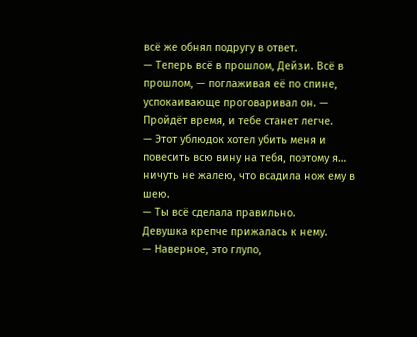всё же обнял подругу в ответ.
— Теперь всё в прошлом, Дейзи. Всё в прошлом, — поглаживая её по спине, успокаивающе проговаривал он. — Пройдёт время, и тебе станет легче.
— Этот ублюдок хотел убить меня и повесить всю вину на тебя, поэтому я… ничуть не жалею, что всадила нож ему в шею.
— Ты всё сделала правильно.
Девушка крепче прижалась к нему.
— Наверное, это глупо,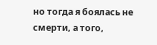но тогда я боялась не смерти, а того,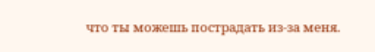что ты можешь пострадать из-за меня.